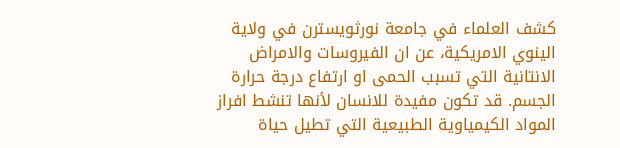كشف العلماء في جامعة نورثويسترن في ولاية الينوي الامريكية، عن ان الفيروسات والامراض الانتانية التي تسبب الحمى او ارتفاع درجة حرارة الجسم. قد تكون مفيدة للانسان لأنها تنشط افراز المواد الكيمياوية الطبيعية التي تطيل حياة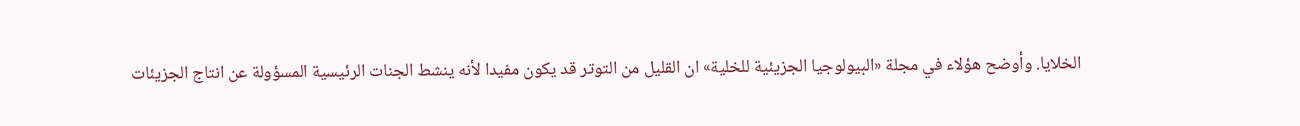الخلايا. وأوضح هؤلاء في مجلة «البيولوجيا الجزيئية للخلية» ان القليل من التوتر قد يكون مفيدا لأنه ينشط الجنات الرئيسية المسؤولة عن انتاج الجزيئات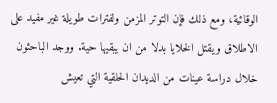الوقائية، ومع ذلك فإن التوتر المزمن ولفترات طويلة غير مفيد على الاطلاق ويقتل الخلايا بدلا من ان يبقيها حية. ووجد الباحثون خلال دراسة عينات من الديدان الحلقية التي تعيش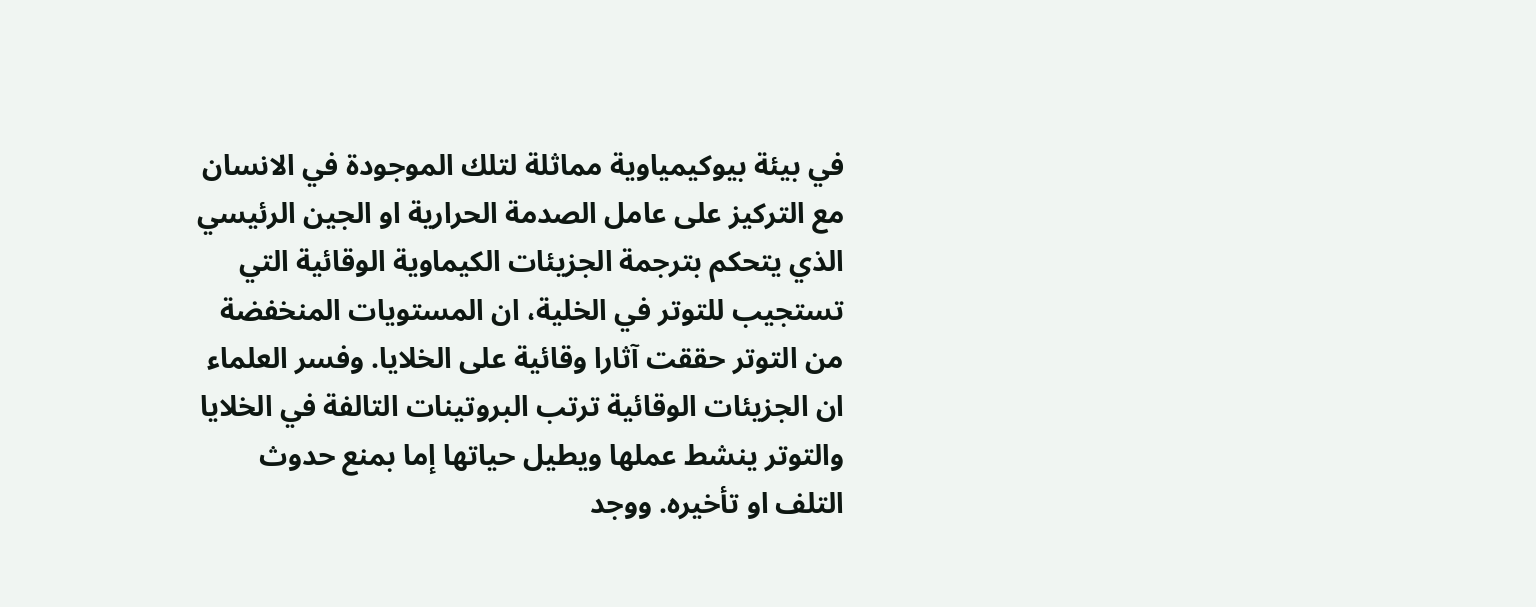في بيئة بيوكيمياوية مماثلة لتلك الموجودة في الانسان مع التركيز على عامل الصدمة الحرارية او الجين الرئيسي الذي يتحكم بترجمة الجزيئات الكيماوية الوقائية التي تستجيب للتوتر في الخلية، ان المستويات المنخفضة من التوتر حققت آثارا وقائية على الخلايا. وفسر العلماء ان الجزيئات الوقائية ترتب البروتينات التالفة في الخلايا والتوتر ينشط عملها ويطيل حياتها إما بمنع حدوث التلف او تأخيره. ووجد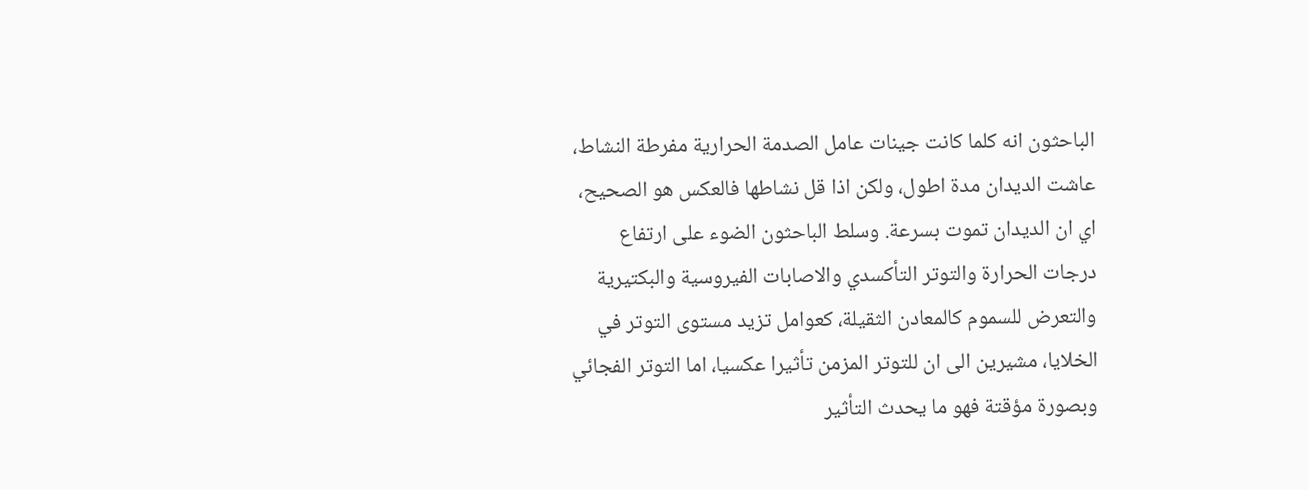الباحثون انه كلما كانت جينات عامل الصدمة الحرارية مفرطة النشاط، عاشت الديدان مدة اطول، ولكن اذا قل نشاطها فالعكس هو الصحيح، اي ان الديدان تموت بسرعة. وسلط الباحثون الضوء على ارتفاع درجات الحرارة والتوتر التأكسدي والاصابات الفيروسية والبكتيرية والتعرض للسموم كالمعادن الثقيلة، كعوامل تزيد مستوى التوتر في الخلايا، مشيرين الى ان للتوتر المزمن تأثيرا عكسيا، اما التوتر الفجائي وبصورة مؤقتة فهو ما يحدث التأثير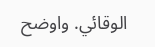الوقائي. واوضح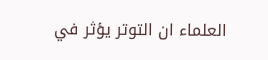العلماء ان التوتر يؤثر في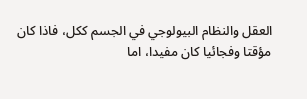العقل والنظام البيولوجي في الجسم ككل، فاذا كان مؤقتا وفجائيا كان مفيدا، اما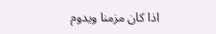اذا كان مزمنا ويدوم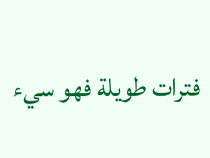فترات طويلة فهو سيء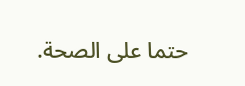حتما على الصحة.